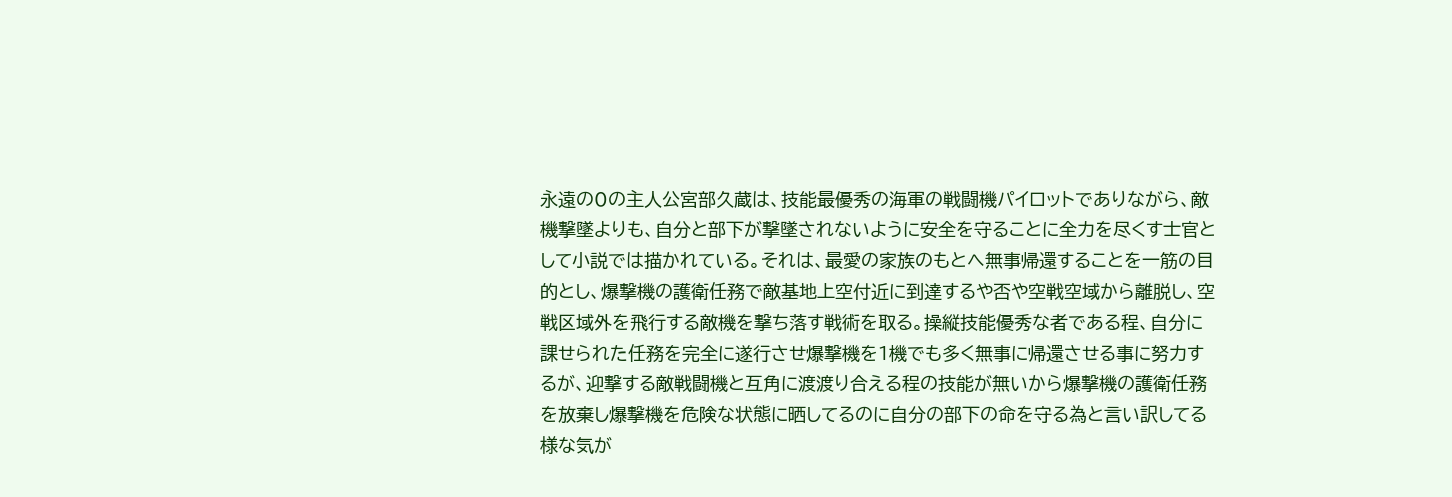永遠の0の主人公宮部久蔵は、技能最優秀の海軍の戦闘機パイロットでありながら、敵機撃墜よりも、自分と部下が撃墜されないように安全を守ることに全力を尽くす士官として小説では描かれている。それは、最愛の家族のもとへ無事帰還することを一筋の目的とし、爆撃機の護衛任務で敵基地上空付近に到達するや否や空戦空域から離脱し、空戦区域外を飛行する敵機を撃ち落す戦術を取る。操縦技能優秀な者である程、自分に課せられた任務を完全に遂行させ爆撃機を1機でも多く無事に帰還させる事に努力するが、迎撃する敵戦闘機と互角に渡渡り合える程の技能が無いから爆撃機の護衛任務を放棄し爆撃機を危険な状態に晒してるのに自分の部下の命を守る為と言い訳してる様な気が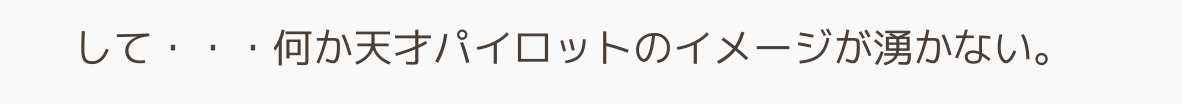して・・・何か天才パイロットのイメージが湧かない。